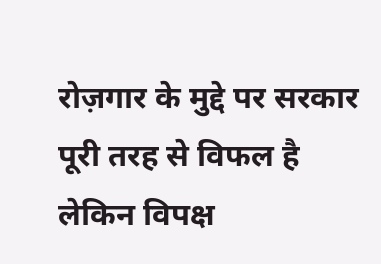रोज़गार के मुद्दे पर सरकार पूरी तरह से विफल है लेकिन विपक्ष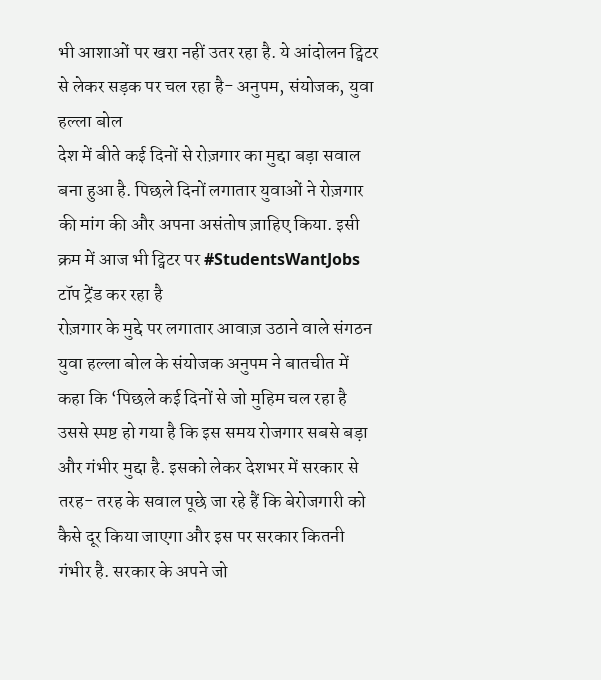भी आशाओं पर खरा नहीं उतर रहा है. ये आंदोलन ट्विटर से लेकर सड़क पर चल रहा है- अनुपम, संयोजक, युवा हल्ला बोल
देश में बीते कई दिनों से रोज़गार का मुद्दा बड़ा सवाल बना हुआ है. पिछले दिनों लगातार युवाओं ने रोज़गार की मांग की और अपना असंतोष ज़ाहिए किया. इसी क्रम में आज भी ट्विटर पर #StudentsWantJobs टॉप ट्रेंड कर रहा है
रोज़गार के मुद्दे पर लगातार आवाज़ उठाने वाले संगठन युवा हल्ला बोल के संयोजक अनुपम ने बातचीत में कहा कि ‘पिछले कई दिनों से जो मुहिम चल रहा है उससे स्पष्ट हो गया है कि इस समय रोजगार सबसे बड़ा और गंभीर मुद्दा है. इसको लेकर देशभर में सरकार से तरह- तरह के सवाल पूछे जा रहे हैं कि बेरोजगारी को कैसे दूर किया जाएगा और इस पर सरकार कितनी गंभीर है. सरकार के अपने जो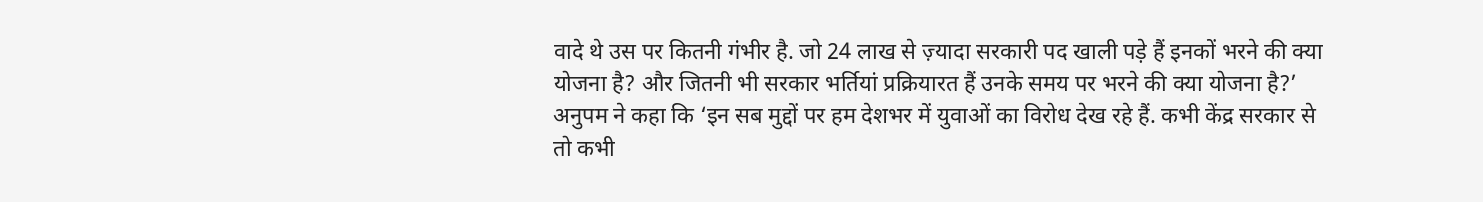वादे थे उस पर कितनी गंभीर है. जो 24 लाख से ज़्यादा सरकारी पद खाली पड़े हैं इनकों भरने की क्या योजना है? और जितनी भी सरकार भर्तियां प्रक्रियारत हैं उनके समय पर भरने की क्या योजना है?’
अनुपम ने कहा कि ‘इन सब मुद्दों पर हम देशभर में युवाओं का विरोध देख रहे हैं. कभी केंद्र सरकार से तो कभी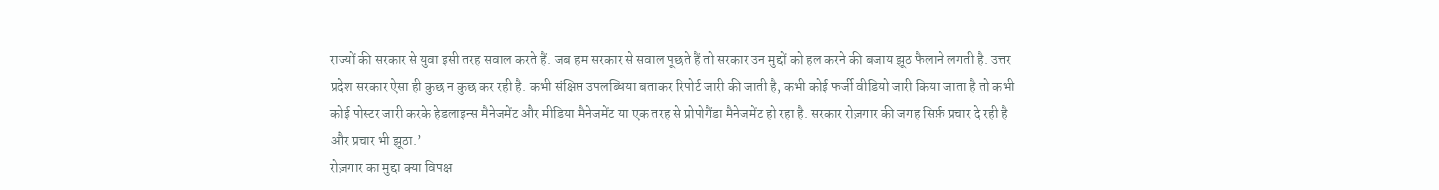राज्यों की सरकार से युवा इसी तरह सवाल करते हैं. जब हम सरकार से सवाल पूछते हैं तो सरकार उन मुद्दों को हल करने की बजाय झूठ फैलाने लगती है. उत्तर प्रदेश सरकार ऐसा ही कुछ न कुछ कर रही है. कभी संक्षिप्त उपलब्धिया बताकर रिपोर्ट जारी की जाती है, कभी कोई फर्जी वीडियो जारी किया जाता है तो कभी कोई पोस्टर जारी करके हेडलाइन्स मैनेजमेंट और मीडिया मैनेजमेंट या एक तरह से प्रोपोगैंडा मैनेजमेंट हो रहा है. सरकार रोज़गार की जगह सिर्फ़ प्रचार दे रही है और प्रचार भी झूठा.’
रोज़गार का मुद्दा क्या विपक्ष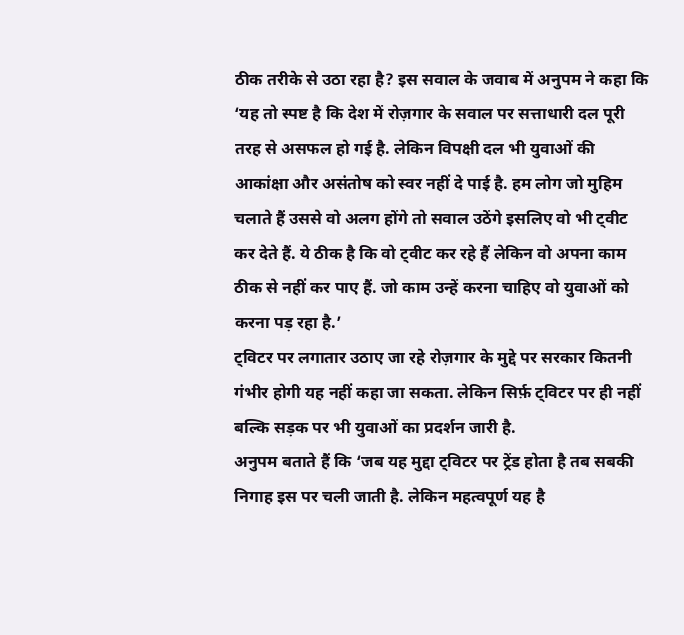ठीक तरीके से उठा रहा है? इस सवाल के जवाब में अनुपम ने कहा कि ‘यह तो स्पष्ट है कि देश में रोज़गार के सवाल पर सत्ताधारी दल पूरी तरह से असफल हो गई है. लेकिन विपक्षी दल भी युवाओं की आकांक्षा और असंतोष को स्वर नहीं दे पाई है. हम लोग जो मुहिम चलाते हैं उससे वो अलग होंगे तो सवाल उठेंगे इसलिए वो भी ट्वीट कर देते हैं. ये ठीक है कि वो ट्वीट कर रहे हैं लेकिन वो अपना काम ठीक से नहीं कर पाए हैं. जो काम उन्हें करना चाहिए वो युवाओं को करना पड़ रहा है.’
ट्विटर पर लगातार उठाए जा रहे रोज़गार के मुद्दे पर सरकार कितनी गंभीर होगी यह नहीं कहा जा सकता. लेकिन सिर्फ़ ट्विटर पर ही नहीं बल्कि सड़क पर भी युवाओं का प्रदर्शन जारी है.
अनुपम बताते हैं कि ‘जब यह मुद्दा ट्विटर पर ट्रेंड होता है तब सबकी निगाह इस पर चली जाती है. लेकिन महत्वपूर्ण यह है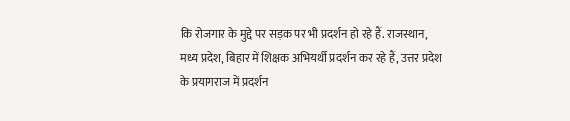कि रोजगार के मुद्दे पर सड़क पर भी प्रदर्शन हो रहे हैं. राजस्थान, मध्य प्रदेश, बिहार में शिक्षक अभियर्थी प्रदर्शन कर रहे हैं, उत्तर प्रदेश के प्रयागराज में प्रदर्शन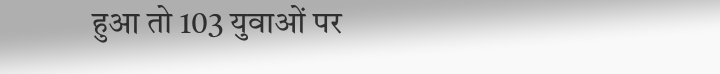हुआ तो 103 युवाओं पर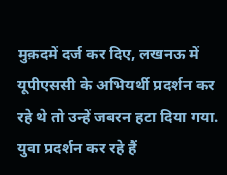मुक़दमें दर्ज कर दिए, लखनऊ में यूपीएससी के अभियर्थी प्रदर्शन कर रहे थे तो उन्हें जबरन हटा दिया गया. युवा प्रदर्शन कर रहे हैं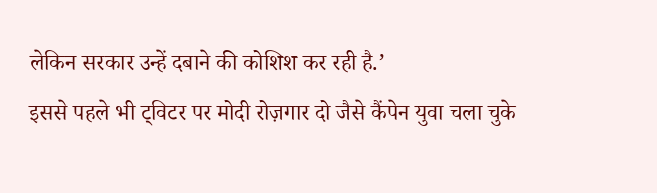लेकिन सरकार उन्हें दबाने की कोशिश कर रही है.’
इससे पहले भी ट्विटर पर मोदी रोज़गार दो जैसे कैंपेन युवा चला चुके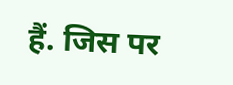हैं. जिस पर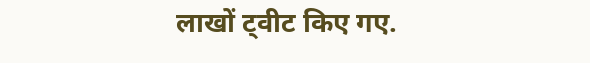लाखों ट्वीट किए गए.